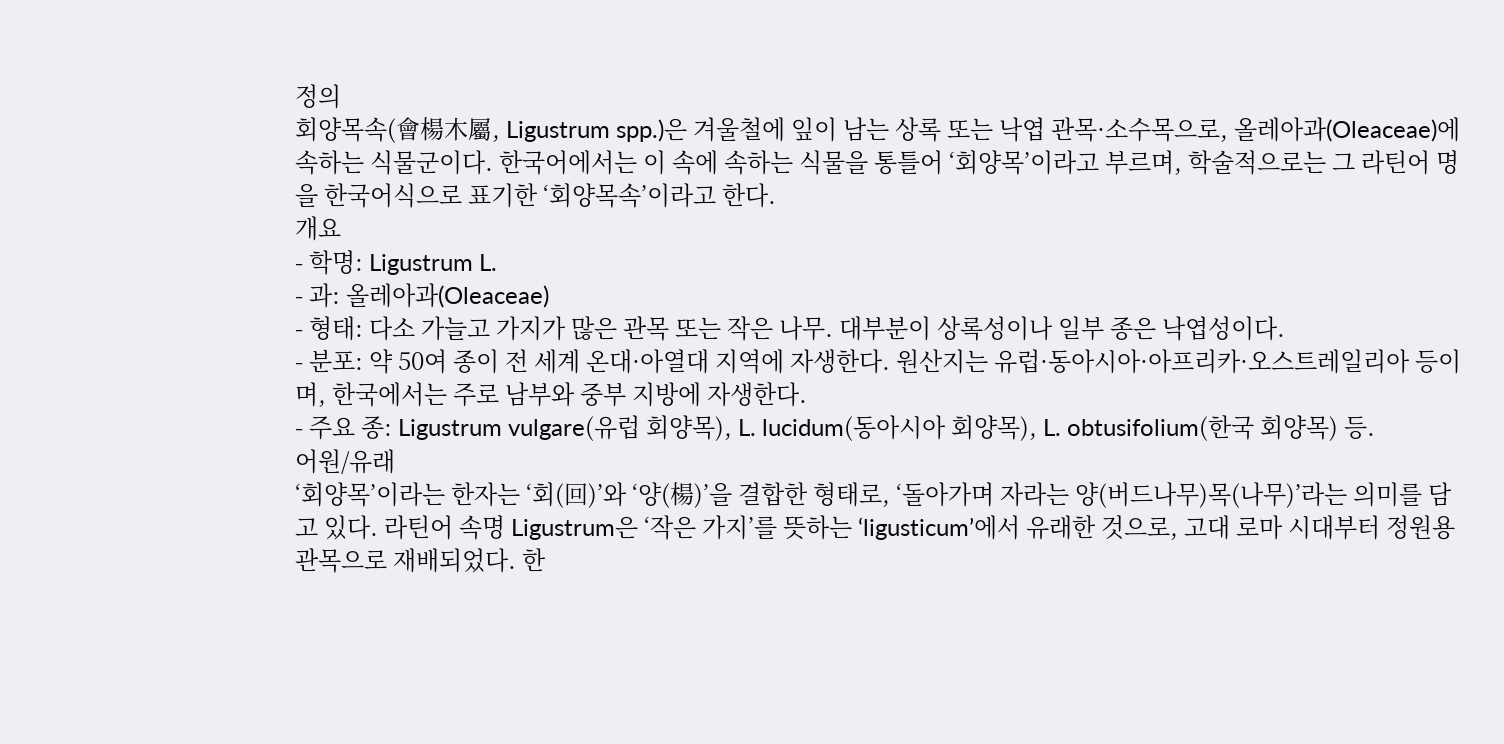정의
회양목속(會楊木屬, Ligustrum spp.)은 겨울철에 잎이 남는 상록 또는 낙엽 관목·소수목으로, 올레아과(Oleaceae)에 속하는 식물군이다. 한국어에서는 이 속에 속하는 식물을 통틀어 ‘회양목’이라고 부르며, 학술적으로는 그 라틴어 명을 한국어식으로 표기한 ‘회양목속’이라고 한다.
개요
- 학명: Ligustrum L.
- 과: 올레아과(Oleaceae)
- 형태: 다소 가늘고 가지가 많은 관목 또는 작은 나무. 대부분이 상록성이나 일부 종은 낙엽성이다.
- 분포: 약 50여 종이 전 세계 온대·아열대 지역에 자생한다. 원산지는 유럽·동아시아·아프리카·오스트레일리아 등이며, 한국에서는 주로 남부와 중부 지방에 자생한다.
- 주요 종: Ligustrum vulgare(유럽 회양목), L. lucidum(동아시아 회양목), L. obtusifolium(한국 회양목) 등.
어원/유래
‘회양목’이라는 한자는 ‘회(回)’와 ‘양(楊)’을 결합한 형태로, ‘돌아가며 자라는 양(버드나무)목(나무)’라는 의미를 담고 있다. 라틴어 속명 Ligustrum은 ‘작은 가지’를 뜻하는 ‘ligusticum’에서 유래한 것으로, 고대 로마 시대부터 정원용 관목으로 재배되었다. 한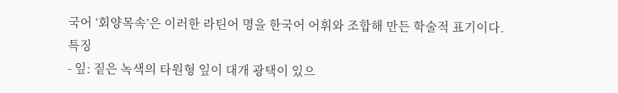국어 ‘회양목속’은 이러한 라틴어 명을 한국어 어휘와 조합해 만든 학술적 표기이다.
특징
- 잎: 짙은 녹색의 타원형 잎이 대개 광택이 있으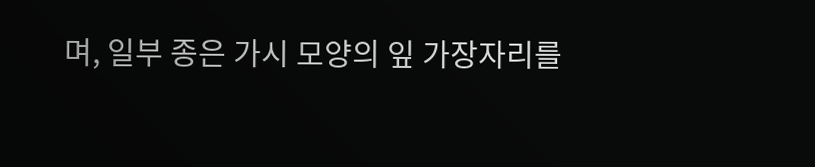며, 일부 종은 가시 모양의 잎 가장자리를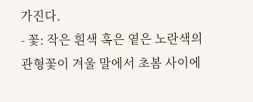가진다.
- 꽃: 작은 흰색 혹은 옅은 노란색의 관형꽃이 겨울 말에서 초봄 사이에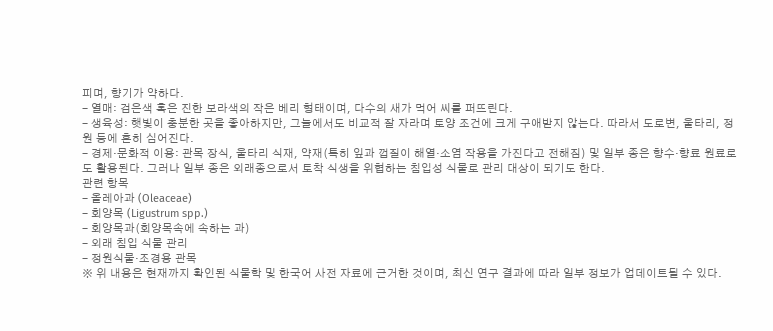피며, 향기가 약하다.
- 열매: 검은색 혹은 진한 보라색의 작은 베리 형태이며, 다수의 새가 먹어 씨를 퍼뜨린다.
- 생육성: 햇빛이 충분한 곳을 좋아하지만, 그늘에서도 비교적 잘 자라며 토양 조건에 크게 구애받지 않는다. 따라서 도로변, 울타리, 정원 등에 흔히 심어진다.
- 경제·문화적 이용: 관목 장식, 울타리 식재, 약재(특히 잎과 껍질이 해열·소염 작용을 가진다고 전해짐) 및 일부 종은 향수·향료 원료로도 활용된다. 그러나 일부 종은 외래종으로서 토착 식생을 위협하는 침입성 식물로 관리 대상이 되기도 한다.
관련 항목
- 올레아과 (Oleaceae)
- 회양목 (Ligustrum spp.)
- 회양목과(회양목속에 속하는 과)
- 외래 침입 식물 관리
- 정원식물·조경용 관목
※ 위 내용은 현재까지 확인된 식물학 및 한국어 사전 자료에 근거한 것이며, 최신 연구 결과에 따라 일부 정보가 업데이트될 수 있다.